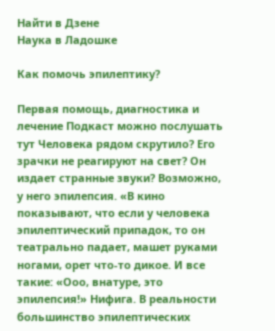Найти в Дзене
Наука в Ладошке

Как помочь эпилептику?

Первая помощь, диагностика и лечение Подкаст можно послушать тут Человека рядом скрутило? Его зрачки не реагируют на свет? Он издает странные звуки? Возможно, у него эпилепсия. «В кино показывают, что если у человека эпилептический припадок, то он театрально падает, машет руками ногами, орет что-то дикое. И все такие: «Ооо, внатуре, это эпилепсия!» Нифига. В реальности большинство эпилептических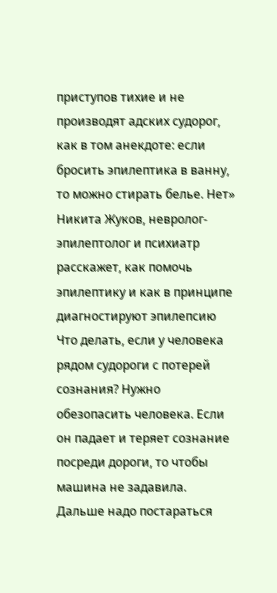приступов тихие и не производят адских судорог, как в том анекдоте: если бросить эпилептика в ванну, то можно стирать белье. Нет» Никита Жуков, невролог-эпилептолог и психиатр расскажет, как помочь эпилептику и как в принципе диагностируют эпилепсию Что делать, если у человека рядом судороги с потерей сознания? Нужно обезопасить человека. Если он падает и теряет сознание посреди дороги, то чтобы машина не задавила. Дальше надо постараться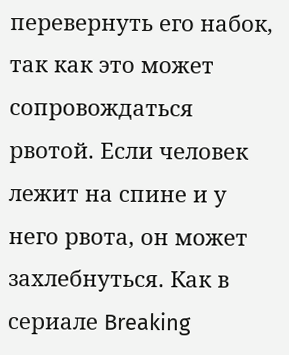перевернуть его набок, так как это может сопровождаться рвотой. Если человек лежит на спине и у него рвота, он может захлебнуться. Как в сериале Breaking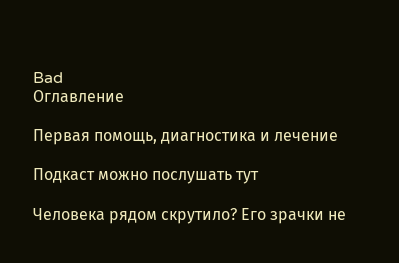Bad
Оглавление

Первая помощь, диагностика и лечение

Подкаст можно послушать тут

Человека рядом скрутило? Его зрачки не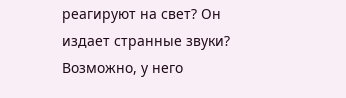реагируют на свет? Он издает странные звуки? Возможно, у него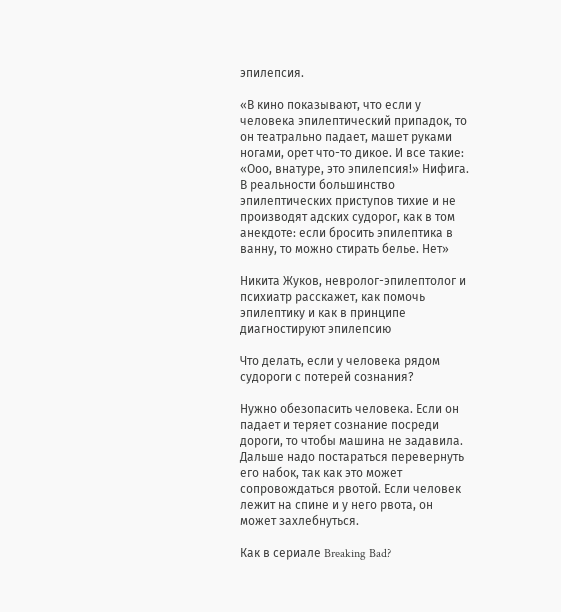эпилепсия.

«В кино показывают, что если у человека эпилептический припадок, то он театрально падает, машет руками ногами, орет что-то дикое. И все такие: «Ооо, внатуре, это эпилепсия!» Нифига. В реальности большинство эпилептических приступов тихие и не производят адских судорог, как в том анекдоте: если бросить эпилептика в ванну, то можно стирать белье. Нет»

Никита Жуков, невролог-эпилептолог и психиатр расскажет, как помочь эпилептику и как в принципе диагностируют эпилепсию

Что делать, если у человека рядом судороги с потерей сознания?

Нужно обезопасить человека. Если он падает и теряет сознание посреди дороги, то чтобы машина не задавила. Дальше надо постараться перевернуть его набок, так как это может сопровождаться рвотой. Если человек лежит на спине и у него рвота, он может захлебнуться.

Как в сериале Breaking Bad?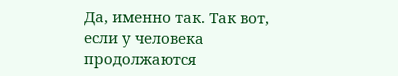Да, именно так. Так вот, если у человека продолжаются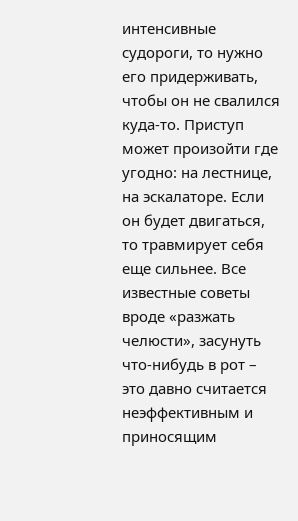интенсивные судороги, то нужно его придерживать, чтобы он не свалился куда-то. Приступ может произойти где угодно: на лестнице, на эскалаторе. Если он будет двигаться, то травмирует себя еще сильнее. Все известные советы вроде «разжать челюсти», засунуть что-нибудь в рот – это давно считается неэффективным и приносящим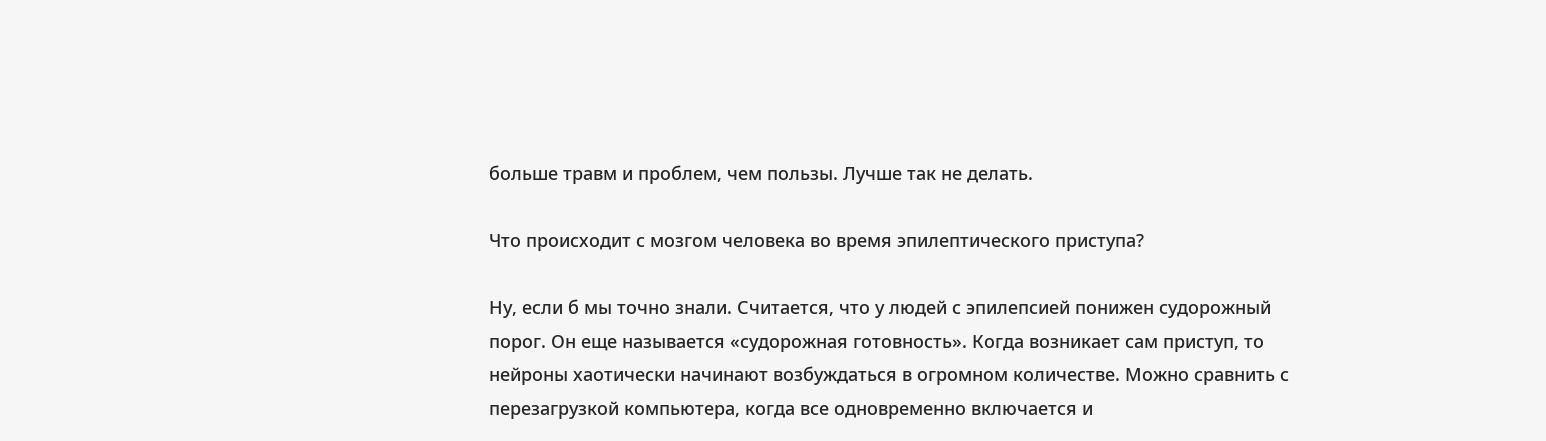больше травм и проблем, чем пользы. Лучше так не делать.

Что происходит с мозгом человека во время эпилептического приступа?

Ну, если б мы точно знали. Считается, что у людей с эпилепсией понижен судорожный порог. Он еще называется «судорожная готовность». Когда возникает сам приступ, то нейроны хаотически начинают возбуждаться в огромном количестве. Можно сравнить с перезагрузкой компьютера, когда все одновременно включается и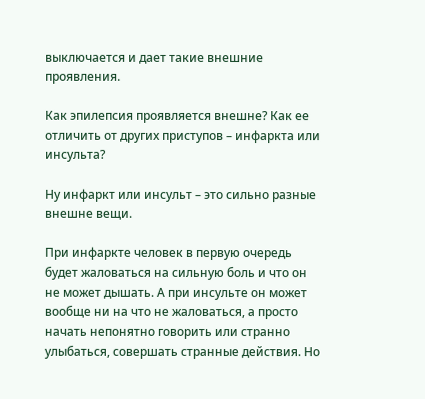выключается и дает такие внешние проявления.

Как эпилепсия проявляется внешне? Как ее отличить от других приступов – инфаркта или инсульта?

Ну инфаркт или инсульт – это сильно разные внешне вещи.

При инфаркте человек в первую очередь будет жаловаться на сильную боль и что он не может дышать. А при инсульте он может вообще ни на что не жаловаться, а просто начать непонятно говорить или странно улыбаться, совершать странные действия. Но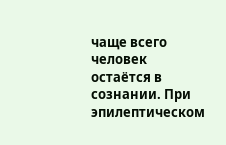чаще всего человек остаётся в сознании. При эпилептическом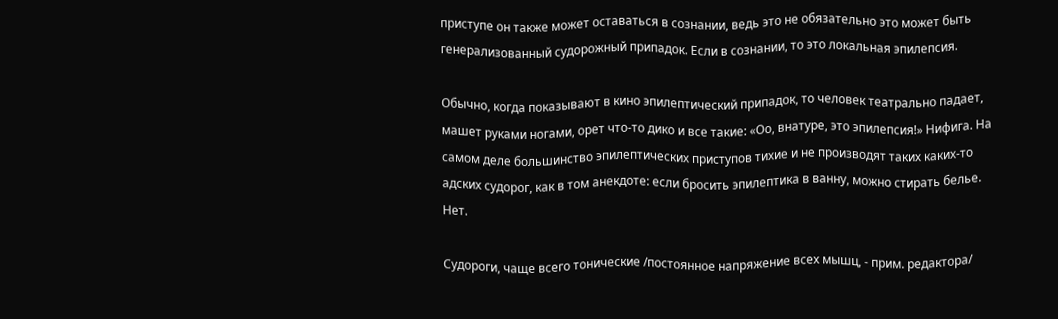приступе он также может оставаться в сознании, ведь это не обязательно это может быть генерализованный судорожный припадок. Если в сознании, то это локальная эпилепсия.

Обычно, когда показывают в кино эпилептический припадок, то человек театрально падает, машет руками ногами, орет что-то дико и все такие: «Оо, внатуре, это эпилепсия!» Нифига. На самом деле большинство эпилептических приступов тихие и не производят таких каких-то адских судорог, как в том анекдоте: если бросить эпилептика в ванну, можно стирать белье. Нет.

Судороги, чаще всего тонические /постоянное напряжение всех мышц, - прим. редактора/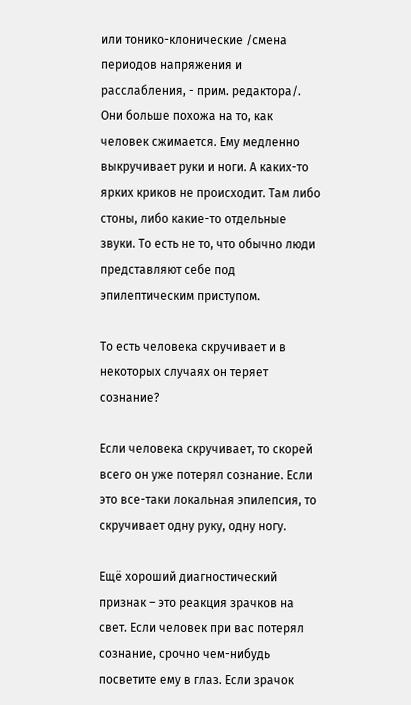или тонико-клонические /смена периодов напряжения и расслабления, - прим. редактора/. Они больше похожа на то, как человек сжимается. Ему медленно выкручивает руки и ноги. А каких-то ярких криков не происходит. Там либо стоны, либо какие-то отдельные звуки. То есть не то, что обычно люди представляют себе под эпилептическим приступом.

То есть человека скручивает и в некоторых случаях он теряет сознание?

Если человека скручивает, то скорей всего он уже потерял сознание. Если это все-таки локальная эпилепсия, то скручивает одну руку, одну ногу.

Ещё хороший диагностический признак – это реакция зрачков на свет. Если человек при вас потерял сознание, срочно чем-нибудь посветите ему в глаз. Если зрачок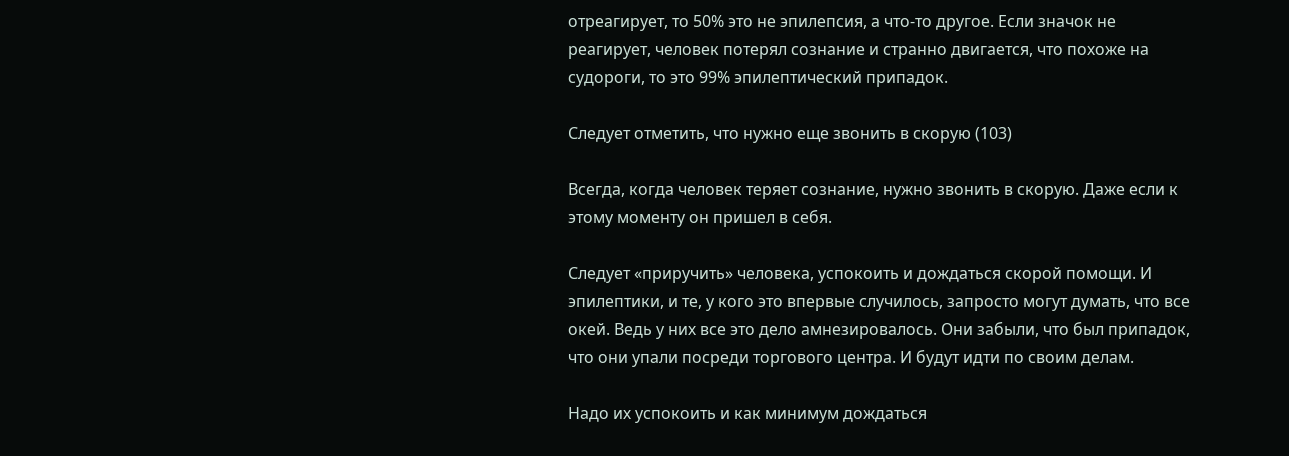отреагирует, то 50% это не эпилепсия, а что-то другое. Если значок не реагирует, человек потерял сознание и странно двигается, что похоже на судороги, то это 99% эпилептический припадок.

Следует отметить, что нужно еще звонить в скорую (103)

Всегда, когда человек теряет сознание, нужно звонить в скорую. Даже если к этому моменту он пришел в себя.

Следует «приручить» человека, успокоить и дождаться скорой помощи. И эпилептики, и те, у кого это впервые случилось, запросто могут думать, что все окей. Ведь у них все это дело амнезировалось. Они забыли, что был припадок, что они упали посреди торгового центра. И будут идти по своим делам.

Надо их успокоить и как минимум дождаться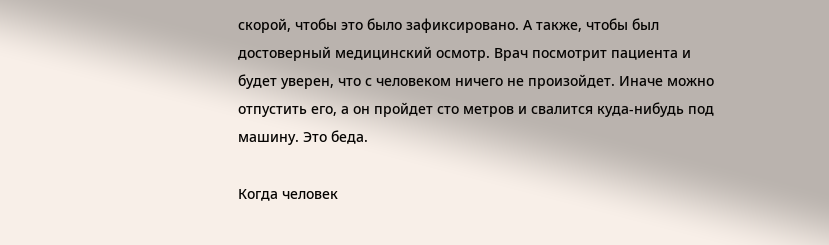скорой, чтобы это было зафиксировано. А также, чтобы был достоверный медицинский осмотр. Врач посмотрит пациента и будет уверен, что с человеком ничего не произойдет. Иначе можно отпустить его, а он пройдет сто метров и свалится куда-нибудь под машину. Это беда.

Когда человек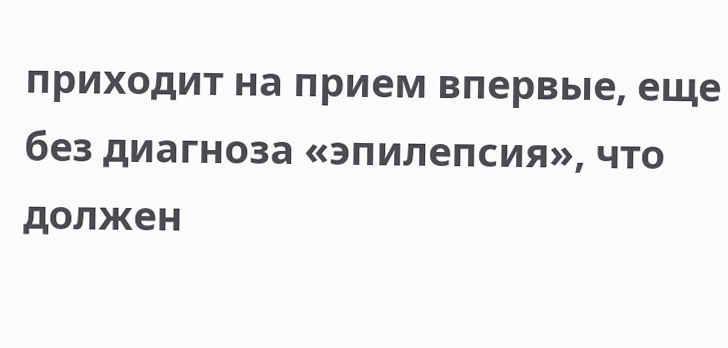приходит на прием впервые, еще без диагноза «эпилепсия», что должен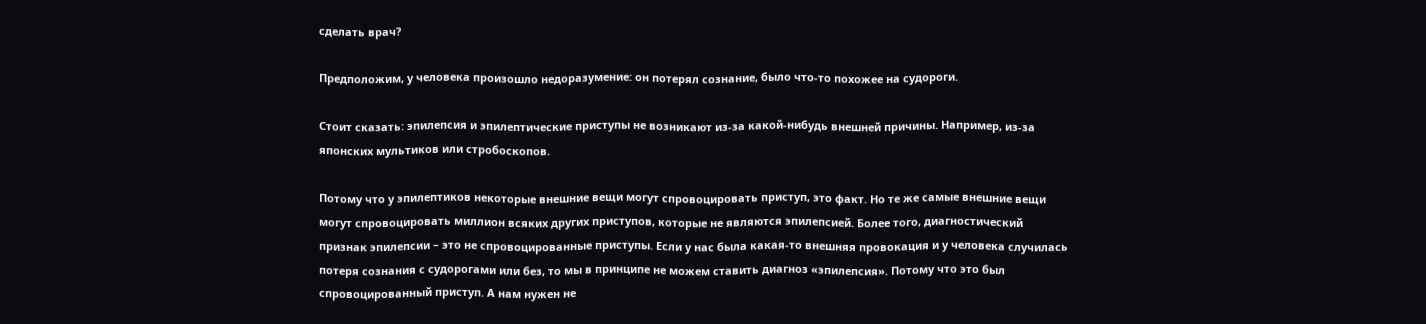сделать врач?

Предположим, у человека произошло недоразумение: он потерял сознание, было что-то похожее на судороги.

Стоит сказать: эпилепсия и эпилептические приступы не возникают из-за какой-нибудь внешней причины. Например, из-за японских мультиков или стробоскопов.

Потому что у эпилептиков некоторые внешние вещи могут спровоцировать приступ, это факт. Но те же самые внешние вещи могут спровоцировать миллион всяких других приступов, которые не являются эпилепсией. Более того, диагностический признак эпилепсии – это не спровоцированные приступы. Если у нас была какая-то внешняя провокация и у человека случилась потеря сознания с судорогами или без, то мы в принципе не можем ставить диагноз «эпилепсия». Потому что это был спровоцированный приступ. А нам нужен не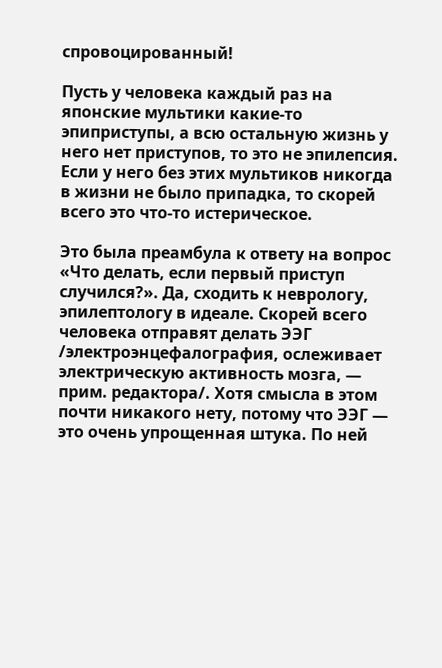спровоцированный!

Пусть у человека каждый раз на японские мультики какие-то эпиприступы, а всю остальную жизнь у него нет приступов, то это не эпилепсия. Если у него без этих мультиков никогда в жизни не было припадка, то скорей всего это что-то истерическое.

Это была преамбула к ответу на вопрос «Что делать, если первый приступ случился?». Да, сходить к неврологу, эпилептологу в идеале. Скорей всего человека отправят делать ЭЭГ /электроэнцефалография, ослеживает электрическую активность мозга, — прим. редактора/. Хотя смысла в этом почти никакого нету, потому что ЭЭГ — это очень упрощенная штука. По ней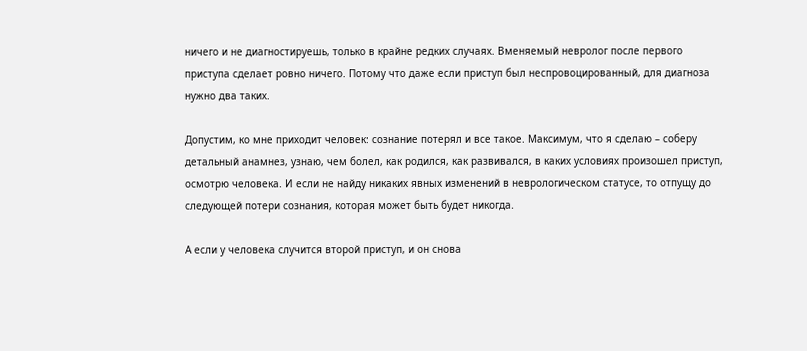ничего и не диагностируешь, только в крайне редких случаях. Вменяемый невролог после первого приступа сделает ровно ничего. Потому что даже если приступ был неспровоцированный, для диагноза нужно два таких.

Допустим, ко мне приходит человек: сознание потерял и все такое. Максимум, что я сделаю – соберу детальный анамнез, узнаю, чем болел, как родился, как развивался, в каких условиях произошел приступ, осмотрю человека. И если не найду никаких явных изменений в неврологическом статусе, то отпущу до следующей потери сознания, которая может быть будет никогда.

А если у человека случится второй приступ, и он снова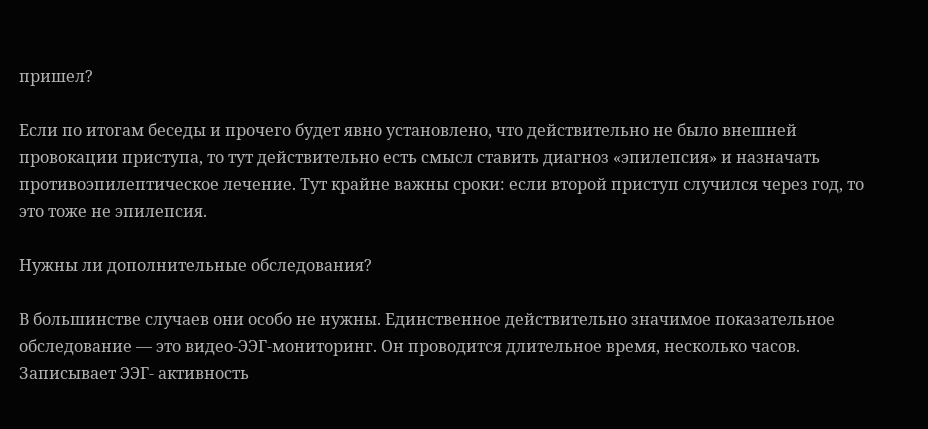пришел?

Если по итогам беседы и прочего будет явно установлено, что действительно не было внешней провокации приступа, то тут действительно есть смысл ставить диагноз «эпилепсия» и назначать противоэпилептическое лечение. Тут крайне важны сроки: если второй приступ случился через год, то это тоже не эпилепсия.

Нужны ли дополнительные обследования?

В большинстве случаев они особо не нужны. Единственное действительно значимое показательное обследование — это видео-ЭЭГ-мониторинг. Он проводится длительное время, несколько часов. Записывает ЭЭГ- активность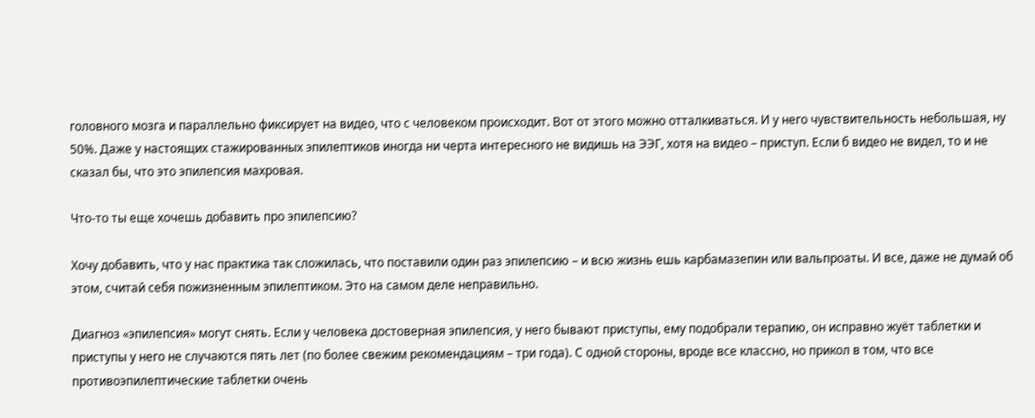головного мозга и параллельно фиксирует на видео, что с человеком происходит. Вот от этого можно отталкиваться. И у него чувствительность небольшая, ну 50%. Даже у настоящих стажированных эпилептиков иногда ни черта интересного не видишь на ЭЭГ, хотя на видео – приступ. Если б видео не видел, то и не сказал бы, что это эпилепсия махровая.

Что-то ты еще хочешь добавить про эпилепсию?

Хочу добавить, что у нас практика так сложилась, что поставили один раз эпилепсию – и всю жизнь ешь карбамазепин или вальпроаты. И все, даже не думай об этом, считай себя пожизненным эпилептиком. Это на самом деле неправильно.

Диагноз «эпилепсия» могут снять. Если у человека достоверная эпилепсия, у него бывают приступы, ему подобрали терапию, он исправно жуёт таблетки и приступы у него не случаются пять лет (по более свежим рекомендациям – три года). С одной стороны, вроде все классно, но прикол в том, что все противоэпилептические таблетки очень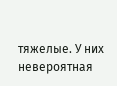тяжелые. У них невероятная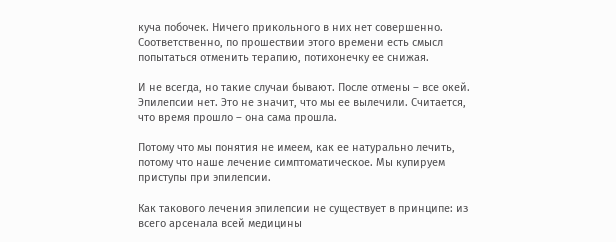куча побочек. Ничего прикольного в них нет совершенно. Соответственно, по прошествии этого времени есть смысл попытаться отменить терапию, потихонечку ее снижая.

И не всегда, но такие случаи бывают. После отмены – все окей. Эпилепсии нет. Это не значит, что мы ее вылечили. Считается, что время прошло – она сама прошла.

Потому что мы понятия не имеем, как ее натурально лечить, потому что наше лечение симптоматическое. Мы купируем приступы при эпилепсии.

Как такового лечения эпилепсии не существует в принципе: из всего арсенала всей медицины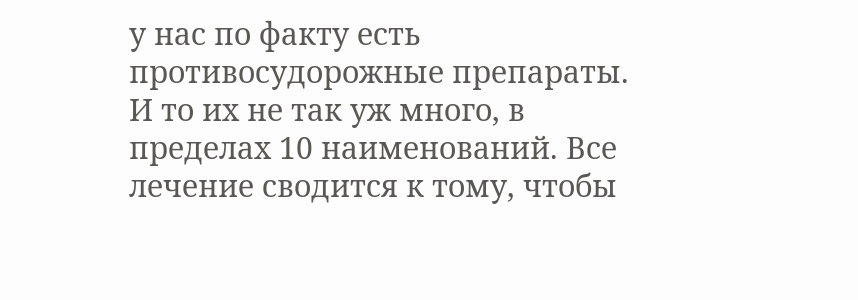у нас по факту есть противосудорожные препараты. И то их не так уж много, в пределах 10 наименований. Все лечение сводится к тому, чтобы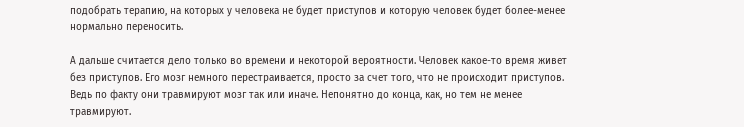подобрать терапию, на которых у человека не будет приступов и которую человек будет более-менее нормально переносить.

А дальше считается дело только во времени и некоторой вероятности. Человек какое-то время живет без приступов. Его мозг немного перестраивается, просто за счет того, что не происходит приступов. Ведь по факту они травмируют мозг так или иначе. Непонятно до конца, как, но тем не менее травмируют.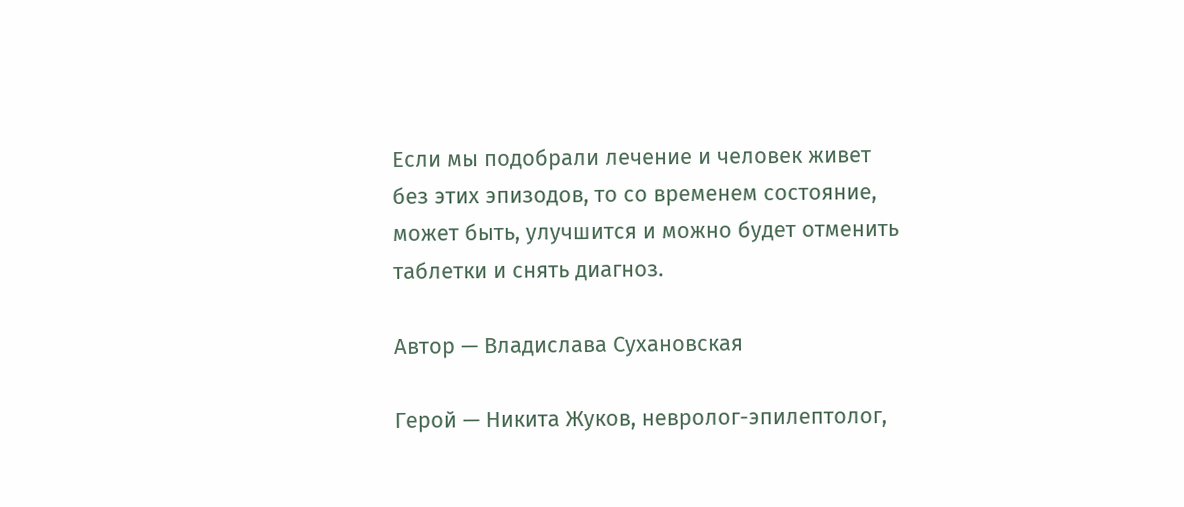Если мы подобрали лечение и человек живет без этих эпизодов, то со временем состояние, может быть, улучшится и можно будет отменить таблетки и снять диагноз.

Автор — Владислава Сухановская

Герой — Никита Жуков, невролог-эпилептолог,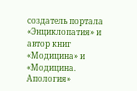создатель портала «Энциклопатия» и автор книг «Модицина» и «Модицина. Апология»